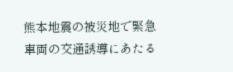熊本地震の被災地で緊急車両の交通誘導にあたる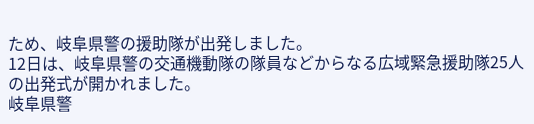ため、岐阜県警の援助隊が出発しました。
12日は、岐阜県警の交通機動隊の隊員などからなる広域緊急援助隊25人の出発式が開かれました。
岐阜県警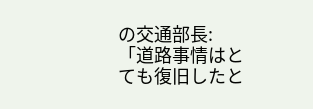の交通部長:
「道路事情はとても復旧したと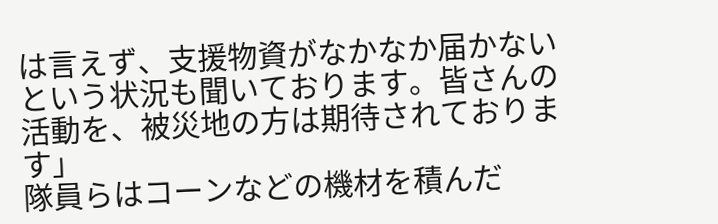は言えず、支援物資がなかなか届かないという状況も聞いております。皆さんの活動を、被災地の方は期待されております」
隊員らはコーンなどの機材を積んだ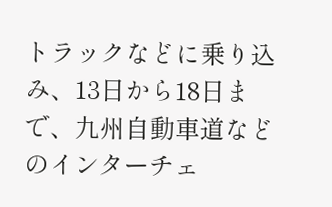トラックなどに乗り込み、13日から18日まで、九州自動車道などのインターチェ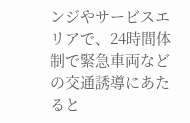ンジやサービスエリアで、24時間体制で緊急車両などの交通誘導にあたると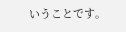いうことです。